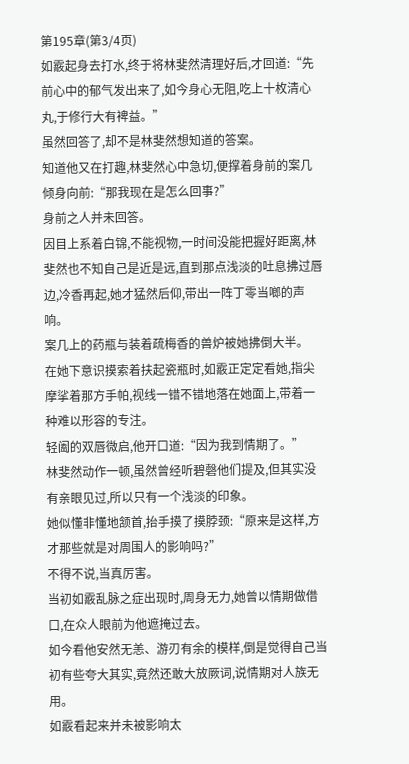第195章(第3/4页)
如霰起身去打水,终于将林斐然清理好后,才回道:“先前心中的郁气发出来了,如今身心无阻,吃上十枚清心丸,于修行大有裨益。”
虽然回答了,却不是林斐然想知道的答案。
知道他又在打趣,林斐然心中急切,便撑着身前的案几倾身向前:“那我现在是怎么回事?”
身前之人并未回答。
因目上系着白锦,不能视物,一时间没能把握好距离,林斐然也不知自己是近是远,直到那点浅淡的吐息拂过唇边,冷香再起,她才猛然后仰,带出一阵丁零当啷的声响。
案几上的药瓶与装着疏梅香的兽炉被她拂倒大半。
在她下意识摸索着扶起瓷瓶时,如霰正定定看她,指尖摩挲着那方手帕,视线一错不错地落在她面上,带着一种难以形容的专注。
轻阖的双唇微启,他开口道:“因为我到情期了。”
林斐然动作一顿,虽然曾经听碧磬他们提及,但其实没有亲眼见过,所以只有一个浅淡的印象。
她似懂非懂地颔首,抬手摸了摸脖颈:“原来是这样,方才那些就是对周围人的影响吗?”
不得不说,当真厉害。
当初如霰乱脉之症出现时,周身无力,她曾以情期做借口,在众人眼前为他遮掩过去。
如今看他安然无恙、游刃有余的模样,倒是觉得自己当初有些夸大其实,竟然还敢大放厥词,说情期对人族无用。
如霰看起来并未被影响太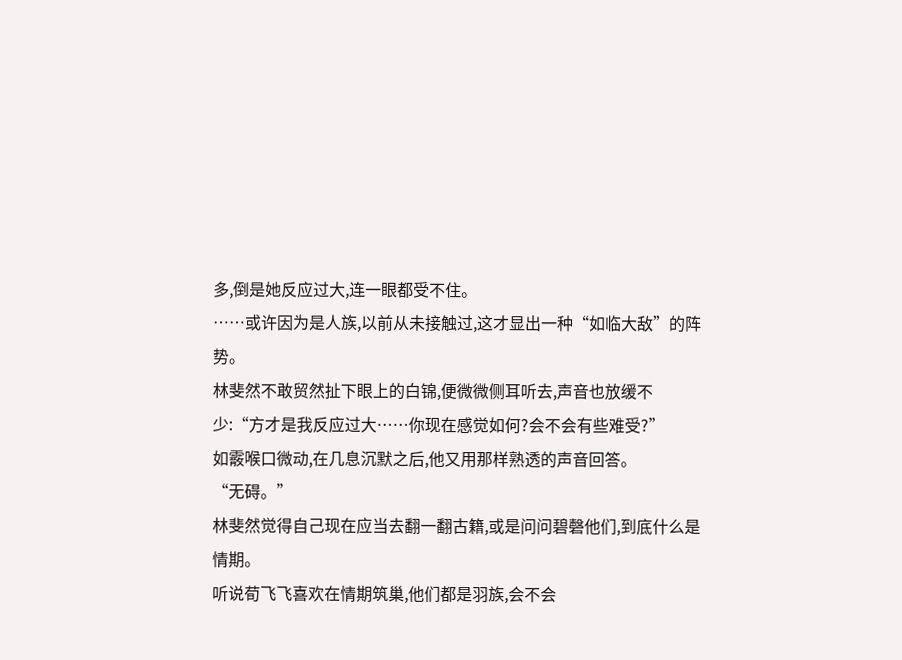多,倒是她反应过大,连一眼都受不住。
……或许因为是人族,以前从未接触过,这才显出一种“如临大敌”的阵势。
林斐然不敢贸然扯下眼上的白锦,便微微侧耳听去,声音也放缓不少:“方才是我反应过大……你现在感觉如何?会不会有些难受?”
如霰喉口微动,在几息沉默之后,他又用那样熟透的声音回答。
“无碍。”
林斐然觉得自己现在应当去翻一翻古籍,或是问问碧磬他们,到底什么是情期。
听说荀飞飞喜欢在情期筑巢,他们都是羽族,会不会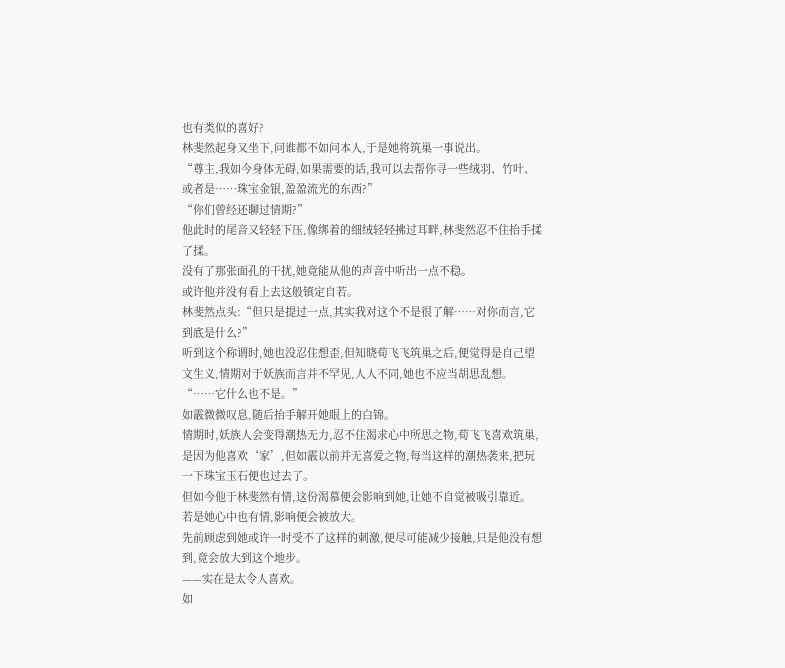也有类似的喜好?
林斐然起身又坐下,问谁都不如问本人,于是她将筑巢一事说出。
“尊主,我如今身体无碍,如果需要的话,我可以去帮你寻一些绒羽、竹叶、或者是……珠宝金银,盈盈流光的东西?”
“你们曾经还聊过情期?”
他此时的尾音又轻轻下压,像绑着的细绒轻轻拂过耳畔,林斐然忍不住抬手揉了揉。
没有了那张面孔的干扰,她竟能从他的声音中听出一点不稳。
或许他并没有看上去这般镇定自若。
林斐然点头:“但只是提过一点,其实我对这个不是很了解……对你而言,它到底是什么?”
听到这个称谓时,她也没忍住想歪,但知晓荀飞飞筑巢之后,便觉得是自己望文生义,情期对于妖族而言并不罕见,人人不同,她也不应当胡思乱想。
“……它什么也不是。”
如霰微微叹息,随后抬手解开她眼上的白锦。
情期时,妖族人会变得潮热无力,忍不住渴求心中所思之物,荀飞飞喜欢筑巢,是因为他喜欢‘家’,但如霰以前并无喜爱之物,每当这样的潮热袭来,把玩一下珠宝玉石便也过去了。
但如今他于林斐然有情,这份渴慕便会影响到她,让她不自觉被吸引靠近。
若是她心中也有情,影响便会被放大。
先前顾虑到她或许一时受不了这样的刺激,便尽可能减少接触,只是他没有想到,竟会放大到这个地步。
——实在是太令人喜欢。
如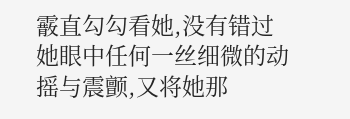霰直勾勾看她,没有错过她眼中任何一丝细微的动摇与震颤,又将她那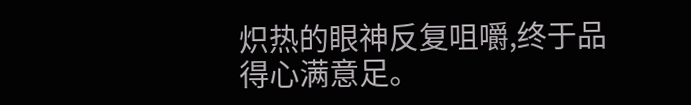炽热的眼神反复咀嚼,终于品得心满意足。